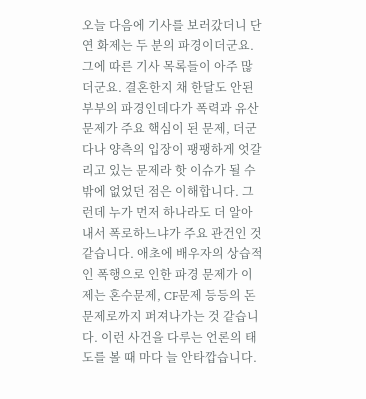오늘 다음에 기사를 보러갔더니 단연 화제는 두 분의 파경이더군요. 그에 따른 기사 목록들이 아주 많더군요. 결혼한지 채 한달도 안된 부부의 파경인데다가 폭력과 유산문제가 주요 핵심이 된 문제, 더군다나 양측의 입장이 팽팽하게 엇갈리고 있는 문제라 핫 이슈가 될 수 밖에 없었던 점은 이해합니다. 그런데 누가 먼저 하나라도 더 알아내서 폭로하느냐가 주요 관건인 것 같습니다. 애초에 배우자의 상습적인 폭행으로 인한 파경 문제가 이제는 혼수문제, CF문제 등등의 돈문제로까지 퍼져나가는 것 같습니다. 이런 사건을 다루는 언론의 태도를 볼 때 마다 늘 안타깝습니다.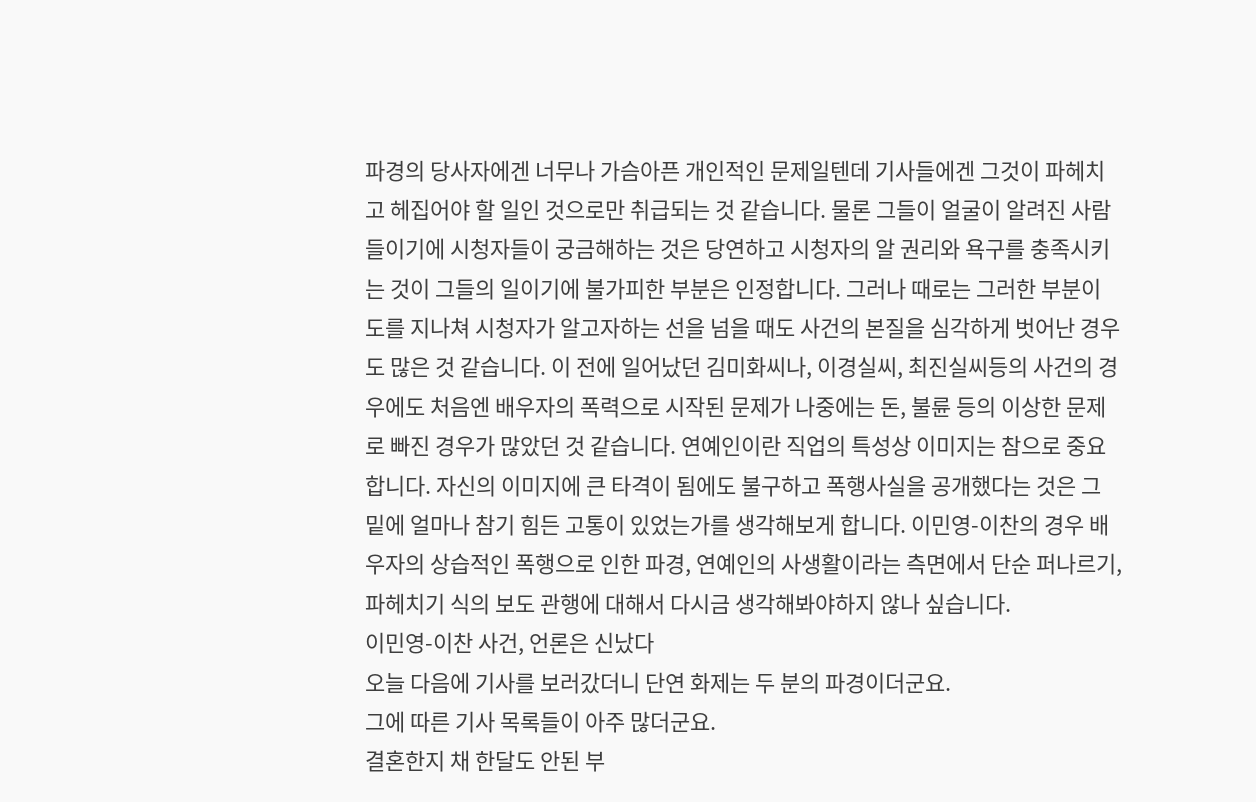파경의 당사자에겐 너무나 가슴아픈 개인적인 문제일텐데 기사들에겐 그것이 파헤치고 헤집어야 할 일인 것으로만 취급되는 것 같습니다. 물론 그들이 얼굴이 알려진 사람들이기에 시청자들이 궁금해하는 것은 당연하고 시청자의 알 권리와 욕구를 충족시키는 것이 그들의 일이기에 불가피한 부분은 인정합니다. 그러나 때로는 그러한 부분이 도를 지나쳐 시청자가 알고자하는 선을 넘을 때도 사건의 본질을 심각하게 벗어난 경우도 많은 것 같습니다. 이 전에 일어났던 김미화씨나, 이경실씨, 최진실씨등의 사건의 경우에도 처음엔 배우자의 폭력으로 시작된 문제가 나중에는 돈, 불륜 등의 이상한 문제로 빠진 경우가 많았던 것 같습니다. 연예인이란 직업의 특성상 이미지는 참으로 중요합니다. 자신의 이미지에 큰 타격이 됨에도 불구하고 폭행사실을 공개했다는 것은 그 밑에 얼마나 참기 힘든 고통이 있었는가를 생각해보게 합니다. 이민영-이찬의 경우 배우자의 상습적인 폭행으로 인한 파경, 연예인의 사생활이라는 측면에서 단순 퍼나르기, 파헤치기 식의 보도 관행에 대해서 다시금 생각해봐야하지 않나 싶습니다.
이민영-이찬 사건, 언론은 신났다
오늘 다음에 기사를 보러갔더니 단연 화제는 두 분의 파경이더군요.
그에 따른 기사 목록들이 아주 많더군요.
결혼한지 채 한달도 안된 부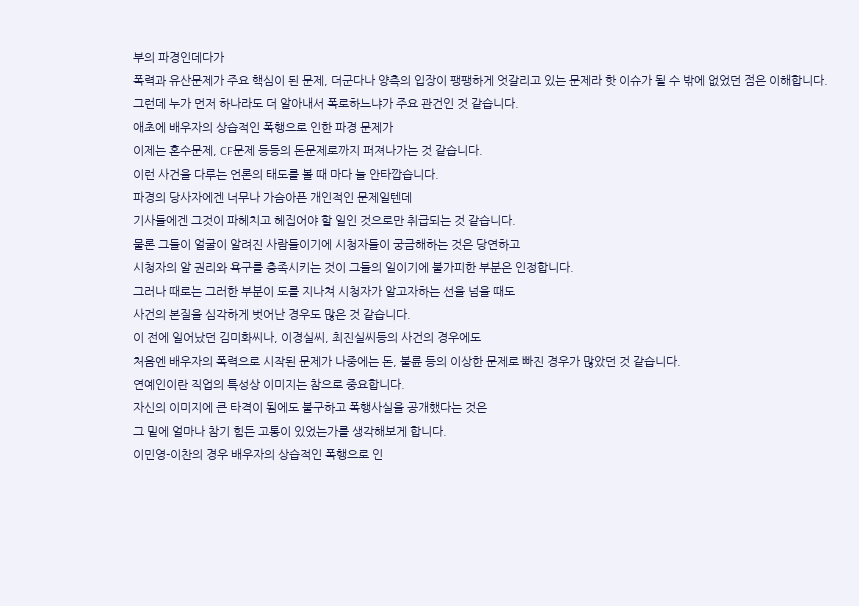부의 파경인데다가
폭력과 유산문제가 주요 핵심이 된 문제, 더군다나 양측의 입장이 팽팽하게 엇갈리고 있는 문제라 핫 이슈가 될 수 밖에 없었던 점은 이해합니다.
그런데 누가 먼저 하나라도 더 알아내서 폭로하느냐가 주요 관건인 것 같습니다.
애초에 배우자의 상습적인 폭행으로 인한 파경 문제가
이제는 혼수문제, CF문제 등등의 돈문제로까지 퍼져나가는 것 같습니다.
이런 사건을 다루는 언론의 태도를 볼 때 마다 늘 안타깝습니다.
파경의 당사자에겐 너무나 가슴아픈 개인적인 문제일텐데
기사들에겐 그것이 파헤치고 헤집어야 할 일인 것으로만 취급되는 것 같습니다.
물론 그들이 얼굴이 알려진 사람들이기에 시청자들이 궁금해하는 것은 당연하고
시청자의 알 권리와 욕구를 충족시키는 것이 그들의 일이기에 불가피한 부분은 인정합니다.
그러나 때로는 그러한 부분이 도를 지나쳐 시청자가 알고자하는 선을 넘을 때도
사건의 본질을 심각하게 벗어난 경우도 많은 것 같습니다.
이 전에 일어났던 김미화씨나, 이경실씨, 최진실씨등의 사건의 경우에도
처음엔 배우자의 폭력으로 시작된 문제가 나중에는 돈, 불륜 등의 이상한 문제로 빠진 경우가 많았던 것 같습니다.
연예인이란 직업의 특성상 이미지는 참으로 중요합니다.
자신의 이미지에 큰 타격이 됨에도 불구하고 폭행사실을 공개했다는 것은
그 밑에 얼마나 참기 힘든 고통이 있었는가를 생각해보게 합니다.
이민영-이찬의 경우 배우자의 상습적인 폭행으로 인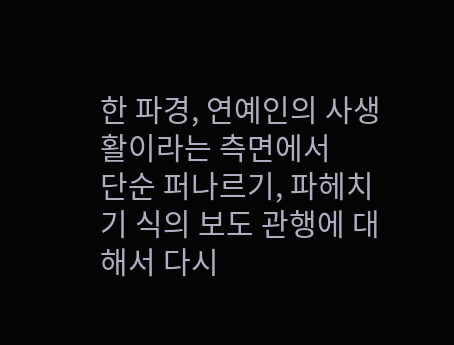한 파경, 연예인의 사생활이라는 측면에서
단순 퍼나르기, 파헤치기 식의 보도 관행에 대해서 다시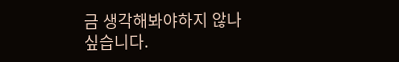금 생각해봐야하지 않나 싶습니다.